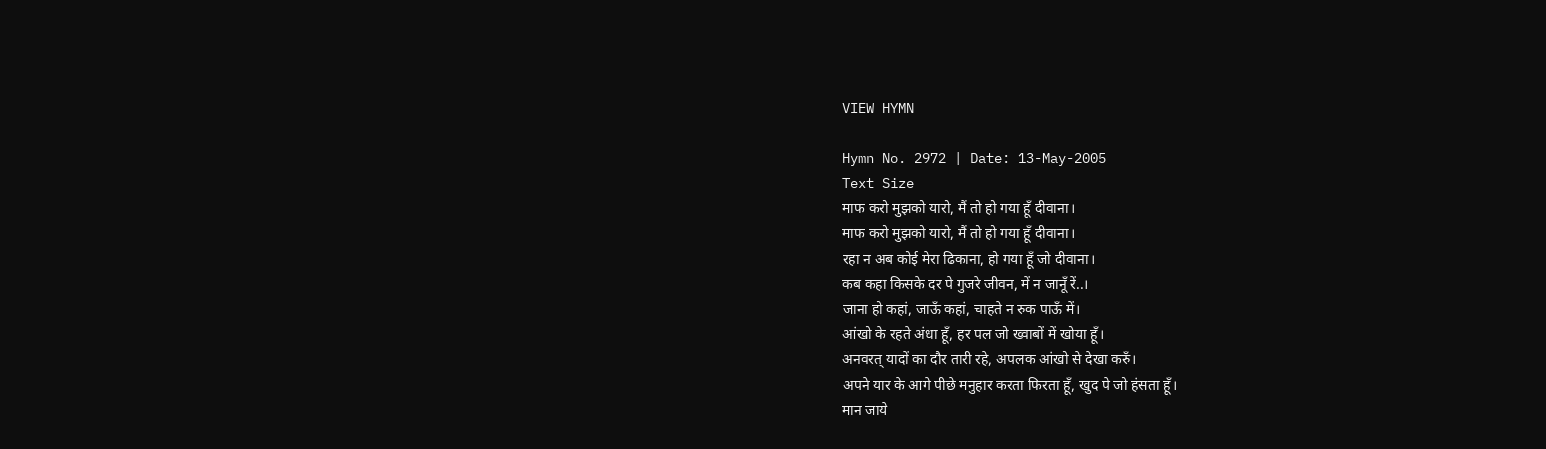VIEW HYMN

Hymn No. 2972 | Date: 13-May-2005
Text Size
माफ करो मुझको यारो, मैं तो हो गया हूँ दीवाना।
माफ करो मुझको यारो, मैं तो हो गया हूँ दीवाना।
रहा न अब कोई मेरा ढिकाना, हो गया हूँ जो दीवाना।
कब कहा किसके दर पे गुजरे जीवन, में न जानूँ रें..।
जाना हो कहां, जाऊँ कहां, चाहते न रुक पाऊँ में।
आंखो के रहते अंधा हूँ, हर पल जो ख्वाबों में खोया हूँ।
अनवरत् यादों का दौर तारी रहे, अपलक आंखो से देखा करुँ।
अपने यार के आगे पीछे मनुहार करता फिरता हूँ, खुद पे जो हंसता हूँ।
मान जाये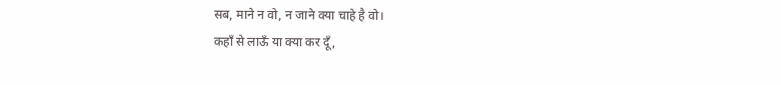सब, माने न वो, न जाने क्या चाहे है वो।
कहाँ से लाऊँ या क्या कर दूँ,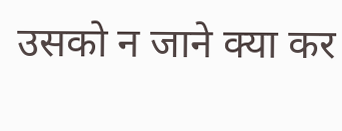उसको न जाने क्या कर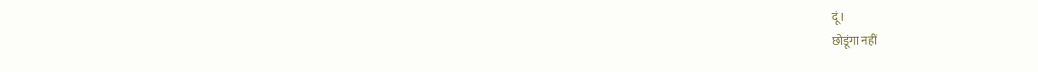दूं।
छोडूंगा नहीं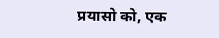प्रयासो को, एक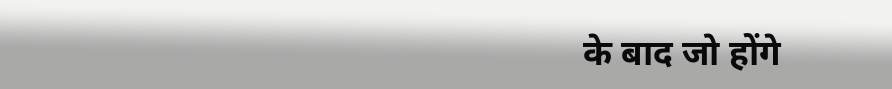के बाद जो होंगे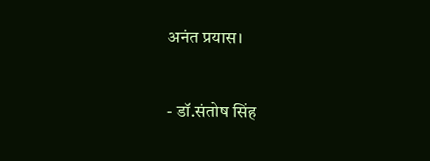अनंत प्रयास।


- डॉ.संतोष सिंह